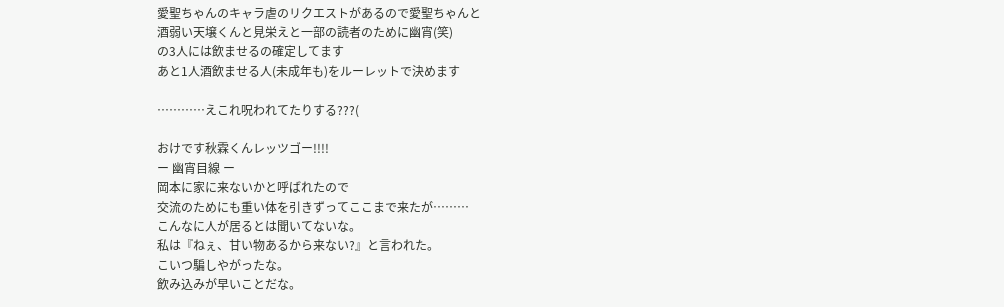愛聖ちゃんのキャラ虐のリクエストがあるので愛聖ちゃんと
酒弱い天壌くんと見栄えと一部の読者のために幽宵(笑)
の3人には飲ませるの確定してます
あと1人酒飲ませる人(未成年も)をルーレットで決めます

…………えこれ呪われてたりする???(

おけです秋霖くんレッツゴー!!!!
ー 幽宵目線 ー
岡本に家に来ないかと呼ばれたので
交流のためにも重い体を引きずってここまで来たが………
こんなに人が居るとは聞いてないな。
私は『ねぇ、甘い物あるから来ない?』と言われた。
こいつ騙しやがったな。
飲み込みが早いことだな。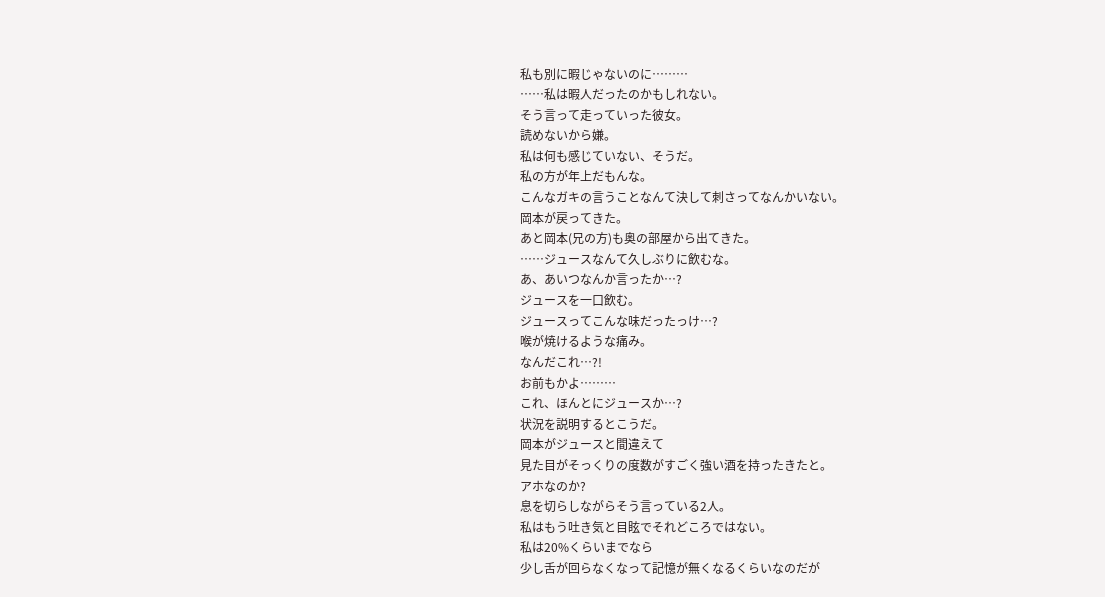私も別に暇じゃないのに………
……私は暇人だったのかもしれない。
そう言って走っていった彼女。
読めないから嫌。
私は何も感じていない、そうだ。
私の方が年上だもんな。
こんなガキの言うことなんて決して刺さってなんかいない。
岡本が戻ってきた。
あと岡本(兄の方)も奥の部屋から出てきた。
……ジュースなんて久しぶりに飲むな。
あ、あいつなんか言ったか…?
ジュースを一口飲む。
ジュースってこんな味だったっけ…?
喉が焼けるような痛み。
なんだこれ…?!
お前もかよ………
これ、ほんとにジュースか…?
状況を説明するとこうだ。
岡本がジュースと間違えて
見た目がそっくりの度数がすごく強い酒を持ったきたと。
アホなのか?
息を切らしながらそう言っている2人。
私はもう吐き気と目眩でそれどころではない。
私は20%くらいまでなら
少し舌が回らなくなって記憶が無くなるくらいなのだが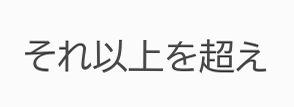それ以上を超え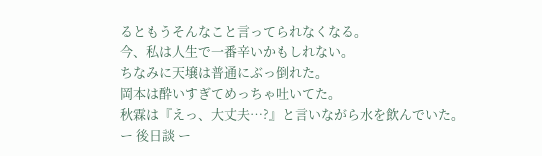るともうそんなこと言ってられなくなる。
今、私は人生で一番辛いかもしれない。
ちなみに天壌は普通にぶっ倒れた。
岡本は酔いすぎてめっちゃ吐いてた。
秋霖は『えっ、大丈夫…?』と言いながら水を飲んでいた。
ー 後日談 ー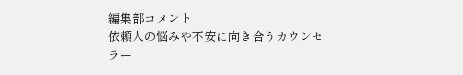編集部コメント
依頼人の悩みや不安に向き合うカウンセラー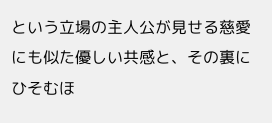という立場の主人公が見せる慈愛にも似た優しい共感と、その裏にひそむほ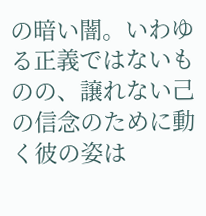の暗い闇。いわゆる正義ではないものの、譲れない己の信念のために動く彼の姿は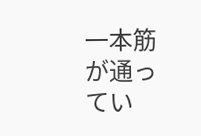一本筋が通ってい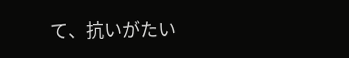て、抗いがたい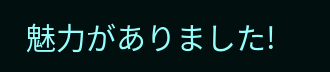魅力がありました!